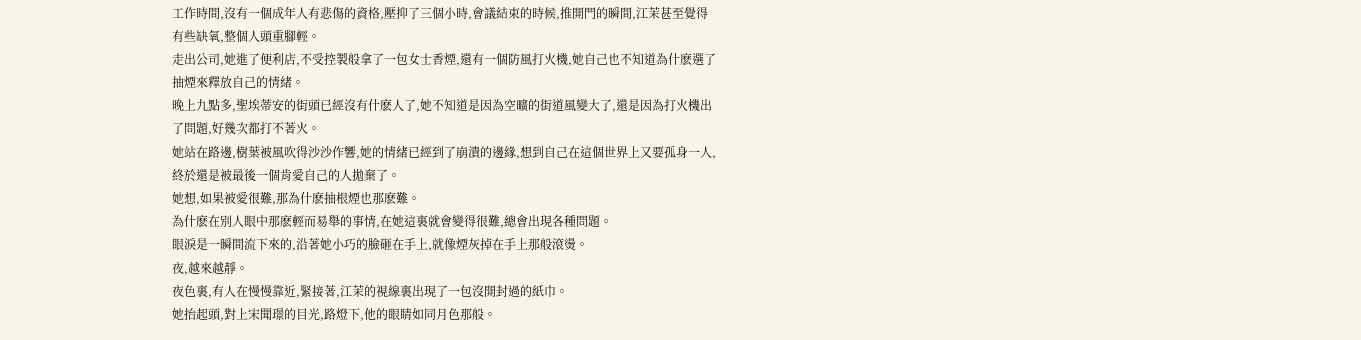工作時間,沒有一個成年人有悲傷的資格,壓抑了三個小時,會議結束的時候,推開門的瞬間,江茉甚至覺得有些缺氧,整個人頭重腳輕。
走出公司,她進了便利店,不受控製般拿了一包女士香煙,還有一個防風打火機,她自己也不知道為什麽選了抽煙來釋放自己的情緒。
晚上九點多,聖埃蒂安的街頭已經沒有什麽人了,她不知道是因為空曠的街道風變大了,還是因為打火機出了問題,好幾次都打不著火。
她站在路邊,樹葉被風吹得沙沙作響,她的情緒已經到了崩潰的邊緣,想到自己在這個世界上又要孤身一人,終於還是被最後一個肯愛自己的人拋棄了。
她想,如果被愛很難,那為什麽抽根煙也那麽難。
為什麽在別人眼中那麽輕而易舉的事情,在她這裏就會變得很難,總會出現各種問題。
眼淚是一瞬間流下來的,沿著她小巧的臉砸在手上,就像煙灰掉在手上那般滾燙。
夜,越來越靜。
夜色裏,有人在慢慢靠近,緊接著,江茉的視線裏出現了一包沒開封過的紙巾。
她抬起頭,對上宋聞璟的目光,路燈下,他的眼睛如同月色那般。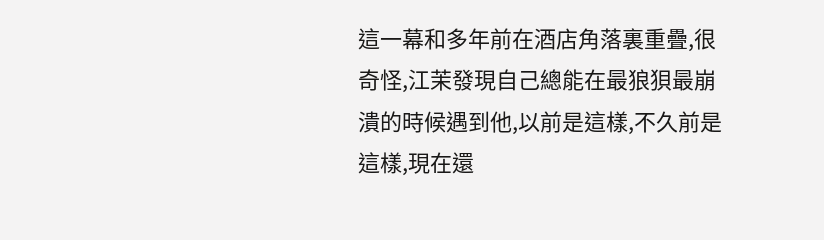這一幕和多年前在酒店角落裏重疊,很奇怪,江茉發現自己總能在最狼狽最崩潰的時候遇到他,以前是這樣,不久前是這樣,現在還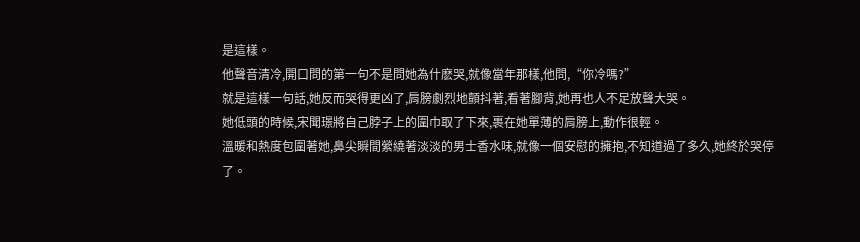是這樣。
他聲音清冷,開口問的第一句不是問她為什麽哭,就像當年那樣,他問,“你冷嗎?”
就是這樣一句話,她反而哭得更凶了,肩膀劇烈地顫抖著,看著腳背,她再也人不足放聲大哭。
她低頭的時候,宋聞璟將自己脖子上的圍巾取了下來,裹在她單薄的肩膀上,動作很輕。
溫暖和熱度包圍著她,鼻尖瞬間縈繞著淡淡的男士香水味,就像一個安慰的擁抱,不知道過了多久,她終於哭停了。